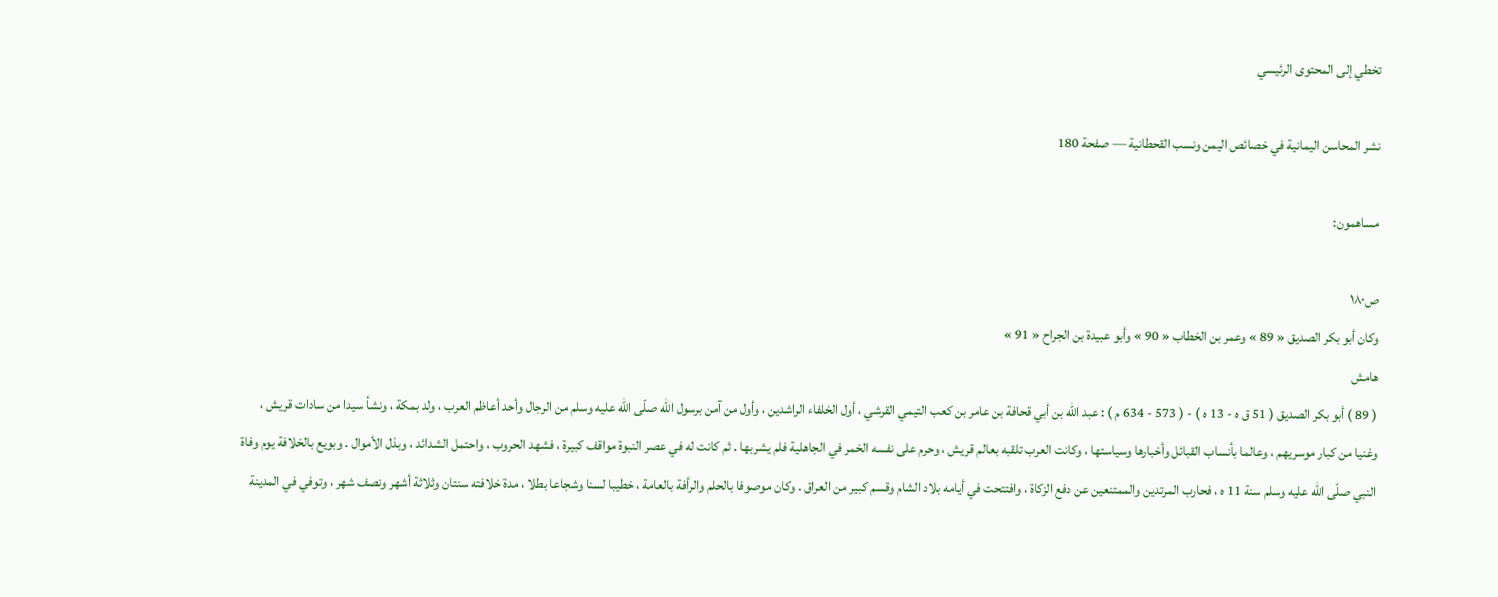تخطي إلى المحتوى الرئيسي

نشر المحاسن اليمانية في خصائص اليمن ونسب القحطانية — صفحة 180

مساهمون:

ص١٨٠
وكان أبو بكر الصديق « 89 » وعمر بن الخطاب « 90 » وأبو عبيدة بن الجراح « 91 »
هامش
( 89 ) أبو بكر الصديق ( 51 ق ه - 13 ه ) - ( 573 - 634 م ) : عبد اللّه بن أبي قحافة بن عامر بن كعب التيمي القرشي ، أول الخلفاء الراشدين ، وأول من آمن برسول اللّه صلّى اللّه عليه وسلم من الرجال وأحد أعاظم العرب ، ولد بمكة ، ونشأ سيدا من سادات قريش ، وغنيا من كبار موسريهم ، وعالما بأنساب القبائل وأخبارها وسياستها ، وكانت العرب تلقبه بعالم قريش ، وحرم على نفسه الخمر في الجاهلية فلم يشربها . ثم كانت له في عصر النبوة مواقف كبيرة ، فشهد الحروب ، واحتمل الشدائد ، وبذل الأموال . وبويع بالخلافة يوم وفاة النبي صلّى اللّه عليه وسلم سنة 11 ه ، فحارب المرتدين والممتنعين عن دفع الزكاة ، وافتتحت في أيامه بلاد الشام وقسم كبير من العراق . وكان موصوفا بالحلم والرأفة بالعامة ، خطيبا لسنا وشجاعا بطلا ، مدة خلافته سنتان وثلاثة أشهر ونصف شهر ، وتوفي في المدينة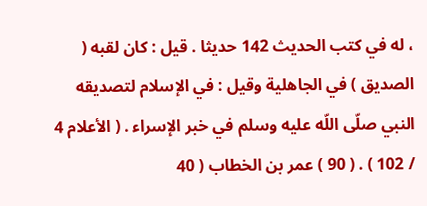، له في كتب الحديث 142 حديثا . قيل : كان لقبه ( الصديق ) في الجاهلية وقيل : في الإسلام لتصديقه النبي صلّى اللّه عليه وسلم في خبر الإسراء . ( الأعلام 4 / 102 ) . ( 90 ) عمر بن الخطاب ( 40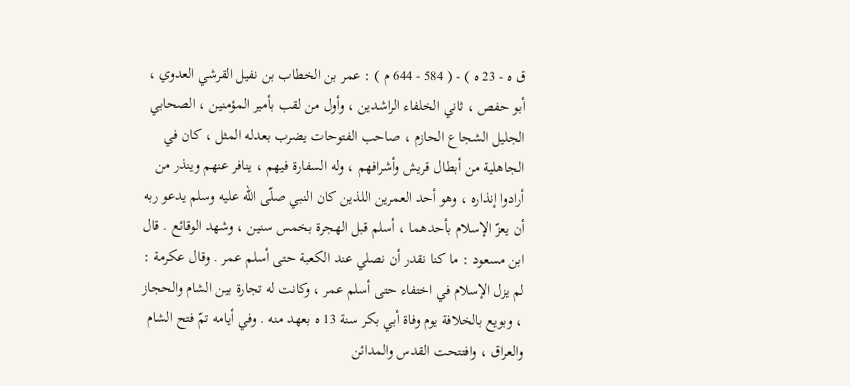ق ه - 23 ه ) - ( 584 - 644 م ) : عمر بن الخطاب بن نفيل القرشي العدوي ، أبو حفص ، ثاني الخلفاء الراشدين ، وأول من لقب بأمير المؤمنين ، الصحابي الجليل الشجاع الحازم ، صاحب الفتوحات يضرب بعدله المثل ، كان في الجاهلية من أبطال قريش وأشرافهم ، وله السفارة فيهم ، ينافر عنهم وينذر من أرادوا إنذاره ، وهو أحد العمرين اللذين كان النبي صلّى اللّه عليه وسلم يدعو ربه أن يعزّ الإسلام بأحدهما ، أسلم قبل الهجرة بخمس سنين ، وشهد الوقائع . قال ابن مسعود : ما كنا نقدر أن نصلي عند الكعبة حتى أسلم عمر . وقال عكرمة : لم يزل الإسلام في اختفاء حتى أسلم عمر ، وكانت له تجارة بين الشام والحجاز ، وبويع بالخلافة يوم وفاة أبي بكر سنة 13 ه بعهد منه . وفي أيامه تمّ فتح الشام والعراق ، وافتتحت القدس والمدائن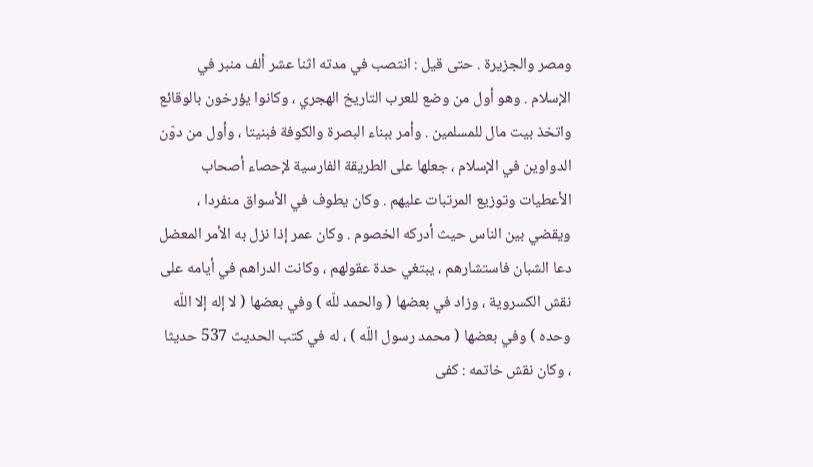ومصر والجزيرة . حتى قيل : انتصب في مدته اثنا عشر ألف منبر في الإسلام . وهو أول من وضع للعرب التاريخ الهجري ، وكانوا يؤرخون بالوقائع واتخذ بيت مال للمسلمين . وأمر ببناء البصرة والكوفة فبنيتا ، وأول من دوّن الدواوين في الإسلام ، جعلها على الطريقة الفارسية لإحصاء أصحاب الأعطيات وتوزيع المرتبات عليهم . وكان يطوف في الأسواق منفردا ، ويقضي بين الناس حيث أدركه الخصوم . وكان عمر إذا نزل به الأمر المعضل دعا الشبان فاستشارهم ، يبتغي حدة عقولهم ، وكانت الدراهم في أيامه على نقش الكسروية ، وزاد في بعضها ( والحمد للّه ) وفي بعضها ( لا إله إلا اللّه وحده ) وفي بعضها ( محمد رسول اللّه ) ، له في كتب الحديث 537 حديثا ، وكان نقش خاتمه : كفى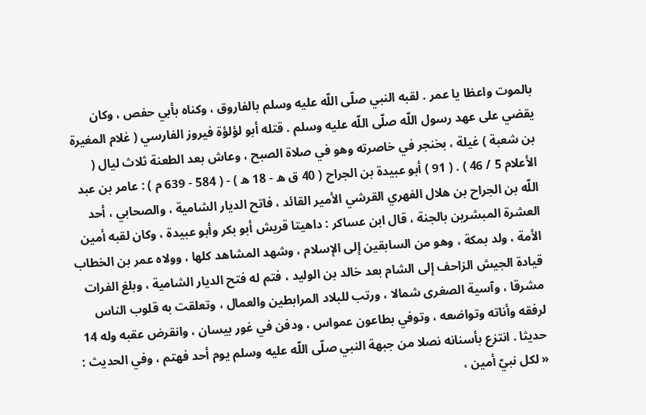بالموت واعظا يا عمر . لقبه النبي صلّى اللّه عليه وسلم بالفاروق ، وكناه بأبي حفص ، وكان يقضي على عهد رسول اللّه صلّى اللّه عليه وسلم . قتله أبو لؤلؤة فيروز الفارسي ( غلام المغيرة بن شعبة ) غيلة ، بخنجر في خاصرته وهو في صلاة الصبح ، وعاش بعد الطعنة ثلاث ليال ( الأعلام 5 / 46 ) . ( 91 ) أبو عبيدة بن الجراح ( 40 ق ه - 18 ه ) - ( 584 - 639 م ) : عامر بن عبد اللّه بن الجراح بن هلال الفهري القرشي الأمير القائد ، فاتح الديار الشامية ، والصحابي ، أحد العشرة المبشرين بالجنة ، قال ابن عساكر : داهيتا قريش أبو بكر وأبو عبيدة ، وكان لقبه أمين الأمة ، ولد بمكة ، وهو من السابقين إلى الإسلام ، وشهد المشاهد كلها ، وولاه عمر بن الخطاب قيادة الجيش الزاحف إلى الشام بعد خالد بن الوليد ، فتم له فتح الديار الشامية ، وبلغ الفرات مشرقا ، وآسية الصغرى شمالا ، ورتب للبلاد المرابطين والعمال ، وتعلقت به قلوب الناس لرفقه وأناته وتواضعه ، وتوفي بطاعون عمواس ، ودفن في غور بيسان ، وانقرض عقبه وله 14 حديثا . انتزع بأسنانه نصلا من جبهة النبي صلّى اللّه عليه وسلم يوم أحد فهتم ، وفي الحديث : « لكل نبيّ أمين ،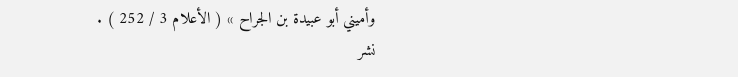وأميني أبو عبيدة بن الجراح » ( الأعلام 3 / 252 ) .
نشر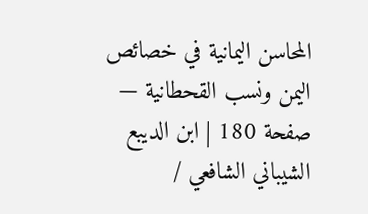المحاسن اليمانية في خصائص اليمن ونسب القحطانية — صفحة 180 | ابن الديبع الشيباني الشافعي /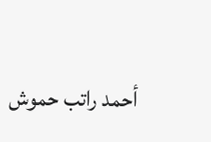أحمد راتب حموش